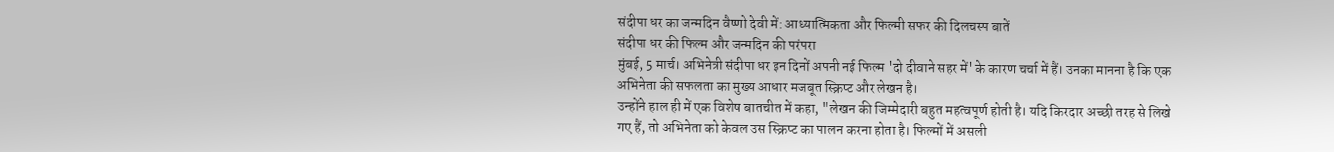संदीपा धर का जन्मदिन वैष्णो देवी में: आध्यात्मिकता और फिल्मी सफर की दिलचस्प बातें
संदीपा धर की फिल्म और जन्मदिन की परंपरा
मुंबई, 5 मार्च। अभिनेत्री संदीपा धर इन दिनों अपनी नई फिल्म 'दो दीवाने सहर में' के कारण चर्चा में हैं। उनका मानना है कि एक अभिनेता की सफलता का मुख्य आधार मजबूत स्क्रिप्ट और लेखन है।
उन्होंने हाल ही में एक विशेष बातचीत में कहा, "लेखन की जिम्मेदारी बहुत महत्वपूर्ण होती है। यदि किरदार अच्छी तरह से लिखे गए हैं, तो अभिनेता को केवल उस स्क्रिप्ट का पालन करना होता है। फिल्मों में असली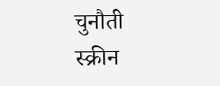चुनौती स्क्रीन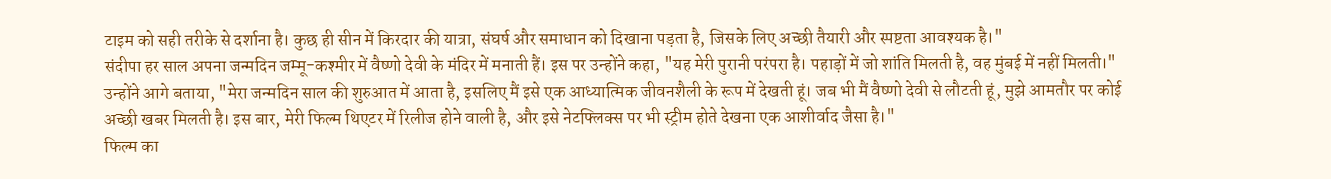टाइम को सही तरीके से दर्शाना है। कुछ ही सीन में किरदार की यात्रा, संघर्ष और समाधान को दिखाना पड़ता है, जिसके लिए अच्छी तैयारी और स्पष्टता आवश्यक है।"
संदीपा हर साल अपना जन्मदिन जम्मू-कश्मीर में वैष्णो देवी के मंदिर में मनाती हैं। इस पर उन्होंने कहा, "यह मेरी पुरानी परंपरा है। पहाड़ों में जो शांति मिलती है, वह मुंबई में नहीं मिलती।"
उन्होंने आगे बताया, "मेरा जन्मदिन साल की शुरुआत में आता है, इसलिए मैं इसे एक आध्यात्मिक जीवनशैली के रूप में देखती हूं। जब भी मैं वैष्णो देवी से लौटती हूं, मुझे आमतौर पर कोई अच्छी खबर मिलती है। इस बार, मेरी फिल्म थिएटर में रिलीज होने वाली है, और इसे नेटफ्लिक्स पर भी स्ट्रीम होते देखना एक आशीर्वाद जैसा है।"
फिल्म का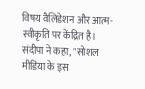विषय वैलिडेशन और आत्म-स्वीकृति पर केंद्रित है। संदीपा ने कहा, "सोशल मीडिया के इस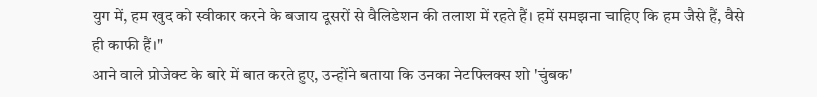युग में, हम खुद को स्वीकार करने के बजाय दूसरों से वैलिडेशन की तलाश में रहते हैं। हमें समझना चाहिए कि हम जैसे हैं, वैसे ही काफी हैं।"
आने वाले प्रोजेक्ट के बारे में बात करते हुए, उन्होंने बताया कि उनका नेटफ्लिक्स शो 'चुंबक'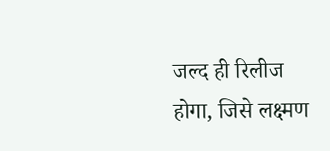जल्द ही रिलीज होगा, जिसे लक्ष्मण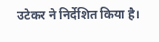उटेकर ने निर्देशित किया है।